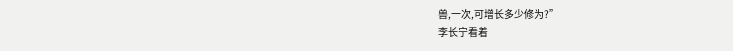兽,一次,可增长多少修为?”
李长宁看着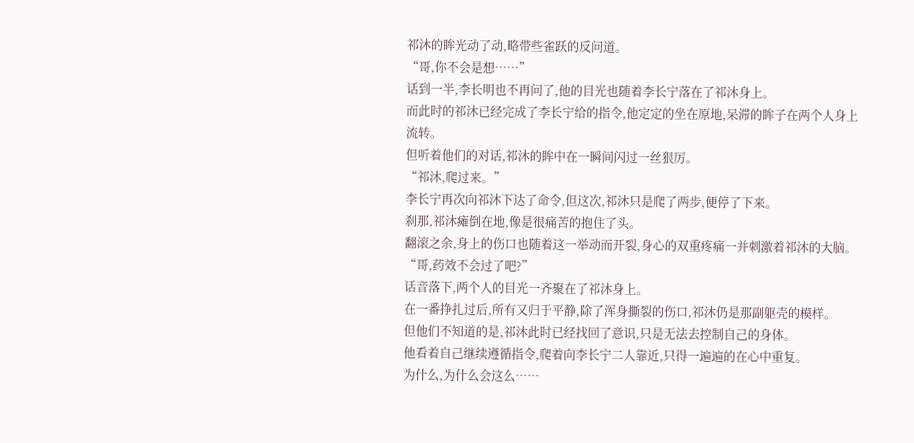祁沐的眸光动了动,略带些雀跃的反问道。
“哥,你不会是想……”
话到一半,李长明也不再问了,他的目光也随着李长宁落在了祁沐身上。
而此时的祁沐已经完成了李长宁给的指令,他定定的坐在原地,呆滞的眸子在两个人身上流转。
但听着他们的对话,祁沐的眸中在一瞬间闪过一丝狠厉。
“祁沐,爬过来。”
李长宁再次向祁沐下达了命令,但这次,祁沐只是爬了两步,便停了下来。
刹那,祁沐瘫倒在地,像是很痛苦的抱住了头。
翻滚之余,身上的伤口也随着这一举动而开裂,身心的双重疼痛一并刺激着祁沐的大脑。
“哥,药效不会过了吧?”
话音落下,两个人的目光一齐聚在了祁沐身上。
在一番挣扎过后,所有又归于平静,除了浑身撕裂的伤口,祁沐仍是那副躯壳的模样。
但他们不知道的是,祁沐此时已经找回了意识,只是无法去控制自己的身体。
他看着自己继续遵循指令,爬着向李长宁二人靠近,只得一遍遍的在心中重复。
为什么,为什么会这么……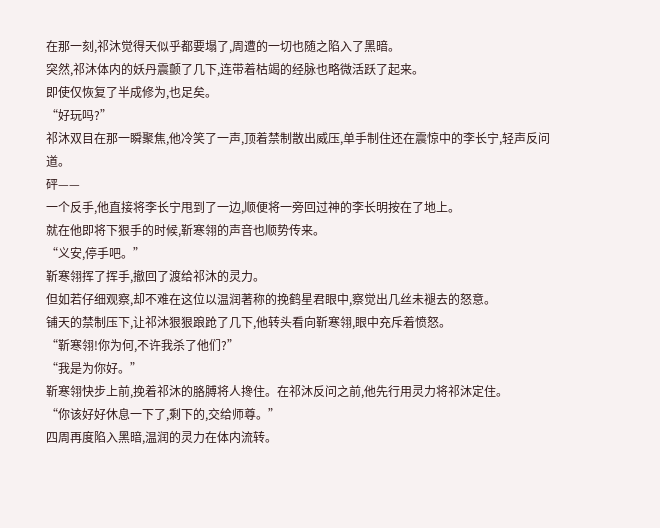在那一刻,祁沐觉得天似乎都要塌了,周遭的一切也随之陷入了黑暗。
突然,祁沐体内的妖丹震颤了几下,连带着枯竭的经脉也略微活跃了起来。
即使仅恢复了半成修为,也足矣。
“好玩吗?”
祁沐双目在那一瞬聚焦,他冷笑了一声,顶着禁制散出威压,单手制住还在震惊中的李长宁,轻声反问道。
砰——
一个反手,他直接将李长宁甩到了一边,顺便将一旁回过神的李长明按在了地上。
就在他即将下狠手的时候,靳寒翎的声音也顺势传来。
“义安,停手吧。”
靳寒翎挥了挥手,撤回了渡给祁沐的灵力。
但如若仔细观察,却不难在这位以温润著称的挽鹤星君眼中,察觉出几丝未褪去的怒意。
铺天的禁制压下,让祁沐狠狠踉跄了几下,他转头看向靳寒翎,眼中充斥着愤怒。
“靳寒翎!你为何,不许我杀了他们?”
“我是为你好。”
靳寒翎快步上前,挽着祁沐的胳膊将人搀住。在祁沐反问之前,他先行用灵力将祁沐定住。
“你该好好休息一下了,剩下的,交给师尊。”
四周再度陷入黑暗,温润的灵力在体内流转。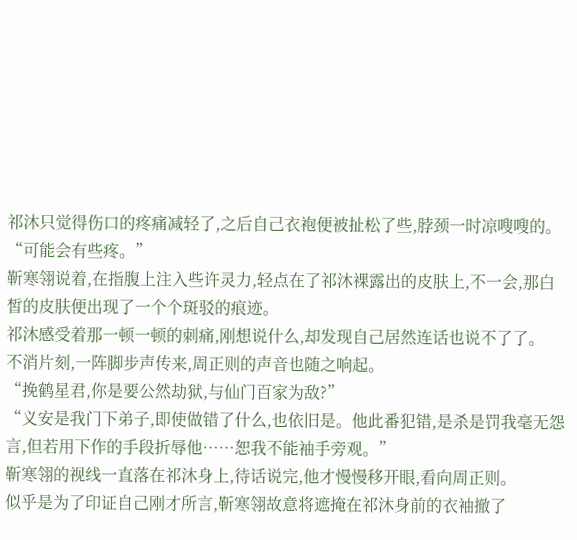祁沐只觉得伤口的疼痛减轻了,之后自己衣袍便被扯松了些,脖颈一时凉嗖嗖的。
“可能会有些疼。”
靳寒翎说着,在指腹上注入些许灵力,轻点在了祁沐裸露出的皮肤上,不一会,那白皙的皮肤便出现了一个个斑驳的痕迹。
祁沐感受着那一顿一顿的刺痛,刚想说什么,却发现自己居然连话也说不了了。
不消片刻,一阵脚步声传来,周正则的声音也随之响起。
“挽鹤星君,你是要公然劫狱,与仙门百家为敌?”
“义安是我门下弟子,即使做错了什么,也依旧是。他此番犯错,是杀是罚我毫无怨言,但若用下作的手段折辱他……恕我不能袖手旁观。”
靳寒翎的视线一直落在祁沐身上,待话说完,他才慢慢移开眼,看向周正则。
似乎是为了印证自己刚才所言,靳寒翎故意将遮掩在祁沐身前的衣袖撤了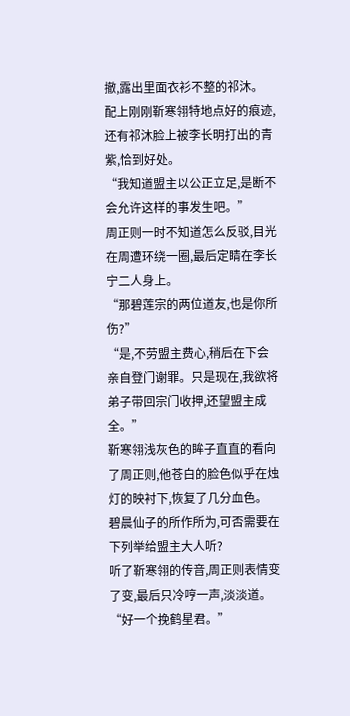撤,露出里面衣衫不整的祁沐。
配上刚刚靳寒翎特地点好的痕迹,还有祁沐脸上被李长明打出的青紫,恰到好处。
“我知道盟主以公正立足,是断不会允许这样的事发生吧。”
周正则一时不知道怎么反驳,目光在周遭环绕一圈,最后定睛在李长宁二人身上。
“那碧莲宗的两位道友,也是你所伤?”
“是,不劳盟主费心,稍后在下会亲自登门谢罪。只是现在,我欲将弟子带回宗门收押,还望盟主成全。”
靳寒翎浅灰色的眸子直直的看向了周正则,他苍白的脸色似乎在烛灯的映衬下,恢复了几分血色。
碧晨仙子的所作所为,可否需要在下列举给盟主大人听?
听了靳寒翎的传音,周正则表情变了变,最后只冷哼一声,淡淡道。
“好一个挽鹤星君。”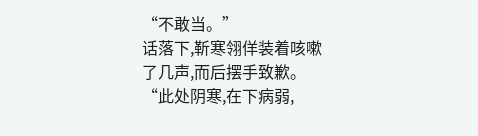“不敢当。”
话落下,靳寒翎佯装着咳嗽了几声,而后摆手致歉。
“此处阴寒,在下病弱,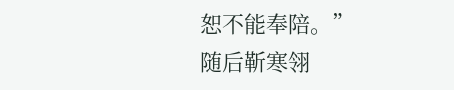恕不能奉陪。”
随后靳寒翎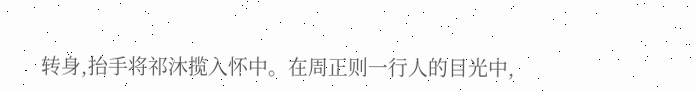转身,抬手将祁沐揽入怀中。在周正则一行人的目光中,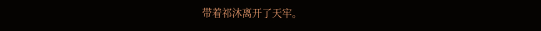带着祁沐离开了天牢。